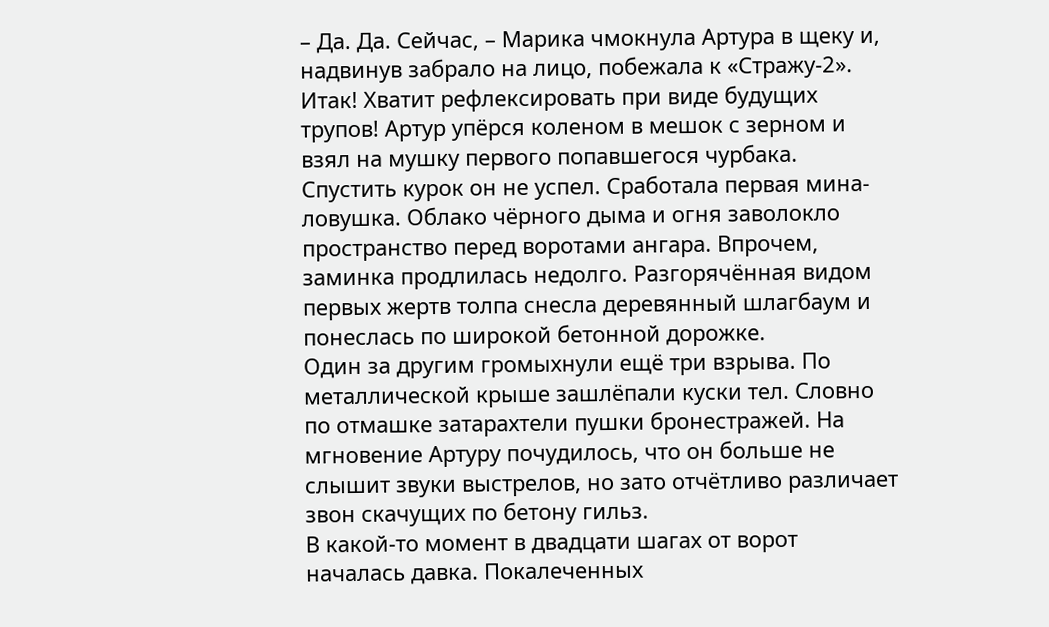– Да. Да. Сейчас, – Марика чмокнула Артура в щеку и, надвинув забрало на лицо, побежала к «Стражу-2».
Итак! Хватит рефлексировать при виде будущих трупов! Артур упёрся коленом в мешок с зерном и взял на мушку первого попавшегося чурбака. Спустить курок он не успел. Сработала первая мина-ловушка. Облако чёрного дыма и огня заволокло пространство перед воротами ангара. Впрочем, заминка продлилась недолго. Разгорячённая видом первых жертв толпа снесла деревянный шлагбаум и понеслась по широкой бетонной дорожке.
Один за другим громыхнули ещё три взрыва. По металлической крыше зашлёпали куски тел. Словно по отмашке затарахтели пушки бронестражей. На мгновение Артуру почудилось, что он больше не слышит звуки выстрелов, но зато отчётливо различает звон скачущих по бетону гильз.
В какой-то момент в двадцати шагах от ворот началась давка. Покалеченных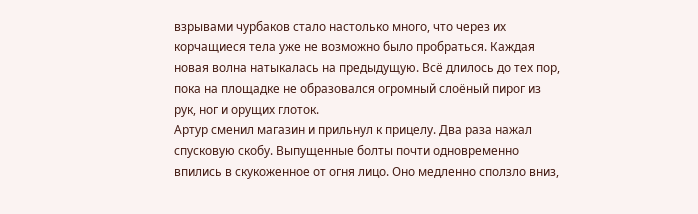взрывами чурбаков стало настолько много, что через их корчащиеся тела уже не возможно было пробраться. Каждая новая волна натыкалась на предыдущую. Всё длилось до тех пор, пока на площадке не образовался огромный слоёный пирог из рук, ног и орущих глоток.
Артур сменил магазин и прильнул к прицелу. Два раза нажал спусковую скобу. Выпущенные болты почти одновременно впились в скукоженное от огня лицо. Оно медленно сползло вниз,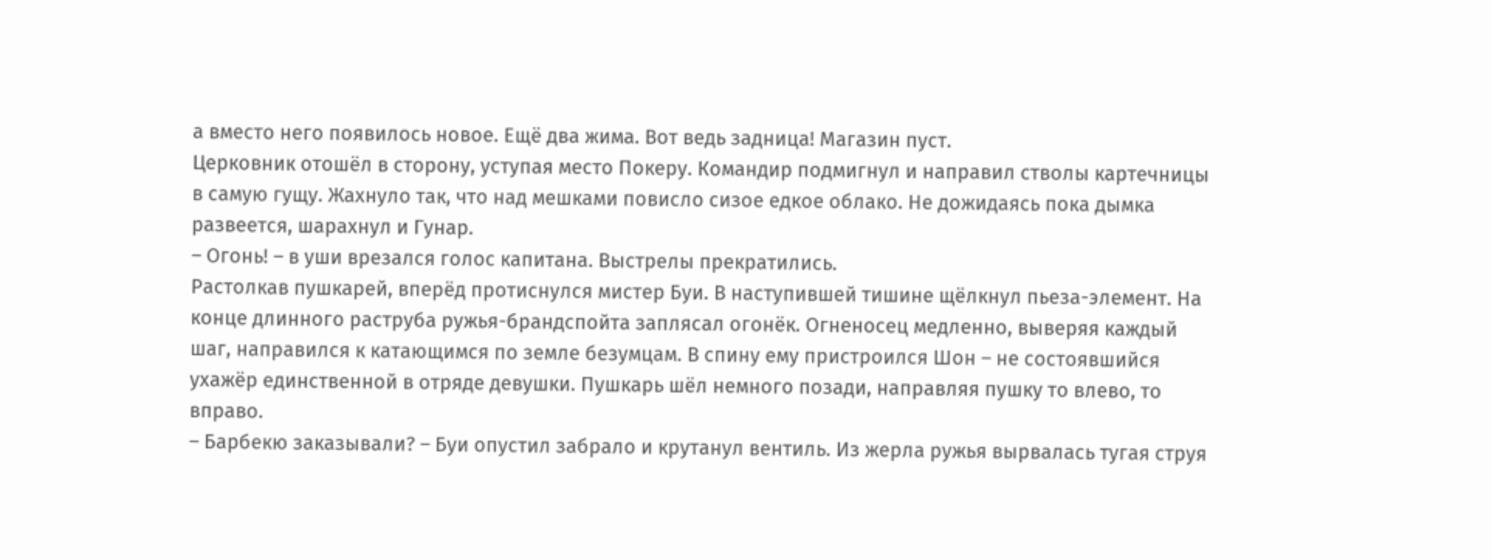а вместо него появилось новое. Ещё два жима. Вот ведь задница! Магазин пуст.
Церковник отошёл в сторону, уступая место Покеру. Командир подмигнул и направил стволы картечницы в самую гущу. Жахнуло так, что над мешками повисло сизое едкое облако. Не дожидаясь пока дымка развеется, шарахнул и Гунар.
– Огонь! – в уши врезался голос капитана. Выстрелы прекратились.
Растолкав пушкарей, вперёд протиснулся мистер Буи. В наступившей тишине щёлкнул пьеза-элемент. На конце длинного раструба ружья-брандспойта заплясал огонёк. Огненосец медленно, выверяя каждый шаг, направился к катающимся по земле безумцам. В спину ему пристроился Шон – не состоявшийся ухажёр единственной в отряде девушки. Пушкарь шёл немного позади, направляя пушку то влево, то вправо.
– Барбекю заказывали? – Буи опустил забрало и крутанул вентиль. Из жерла ружья вырвалась тугая струя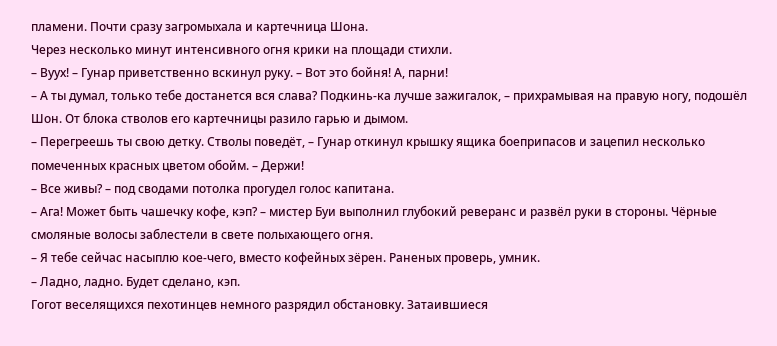пламени. Почти сразу загромыхала и картечница Шона.
Через несколько минут интенсивного огня крики на площади стихли.
– Вуух! – Гунар приветственно вскинул руку. – Вот это бойня! А, парни!
– А ты думал, только тебе достанется вся слава? Подкинь-ка лучше зажигалок, – прихрамывая на правую ногу, подошёл Шон. От блока стволов его картечницы разило гарью и дымом.
– Перегреешь ты свою детку. Стволы поведёт, – Гунар откинул крышку ящика боеприпасов и зацепил несколько помеченных красных цветом обойм. – Держи!
– Все живы? – под сводами потолка прогудел голос капитана.
– Ага! Может быть чашечку кофе, кэп? – мистер Буи выполнил глубокий реверанс и развёл руки в стороны. Чёрные смоляные волосы заблестели в свете полыхающего огня.
– Я тебе сейчас насыплю кое-чего, вместо кофейных зёрен. Раненых проверь, умник.
– Ладно, ладно. Будет сделано, кэп.
Гогот веселящихся пехотинцев немного разрядил обстановку. Затаившиеся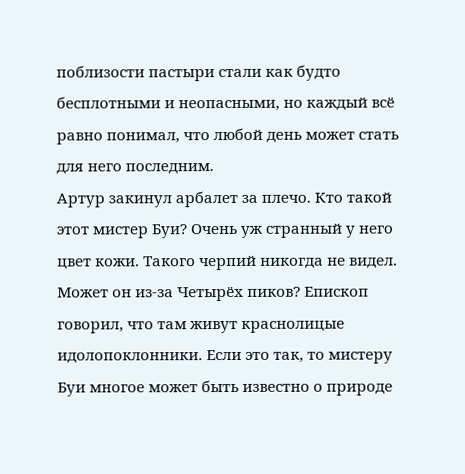поблизости пастыри стали как будто бесплотными и неопасными, но каждый всё равно понимал, что любой день может стать для него последним.
Артур закинул арбалет за плечо. Кто такой этот мистер Буи? Очень уж странный у него цвет кожи. Такого черпий никогда не видел. Может он из-за Четырёх пиков? Епископ говорил, что там живут краснолицые идолопоклонники. Если это так, то мистеру Буи многое может быть известно о природе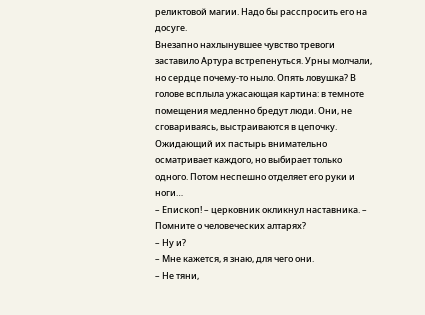реликтовой магии. Надо бы расспросить его на досуге.
Внезапно нахлынувшее чувство тревоги заставило Артура встрепенуться. Урны молчали, но сердце почему-то ныло. Опять ловушка? В голове всплыла ужасающая картина: в темноте помещения медленно бредут люди. Они, не сговариваясь, выстраиваются в цепочку. Ожидающий их пастырь внимательно осматривает каждого, но выбирает только одного. Потом неспешно отделяет его руки и ноги…
– Епископ! – церковник окликнул наставника. – Помните о человеческих алтарях?
– Ну и?
– Мне кажется, я знаю, для чего они.
– Не тяни,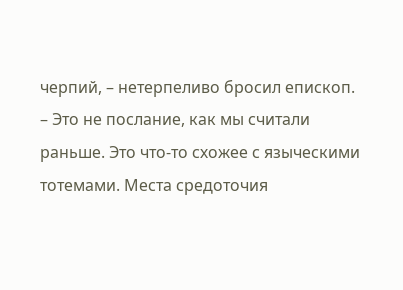черпий, – нетерпеливо бросил епископ.
– Это не послание, как мы считали раньше. Это что-то схожее с языческими тотемами. Места средоточия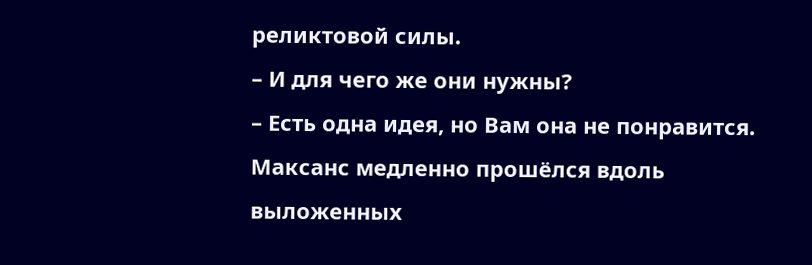реликтовой силы.
– И для чего же они нужны?
– Есть одна идея, но Вам она не понравится.
Максанс медленно прошёлся вдоль выложенных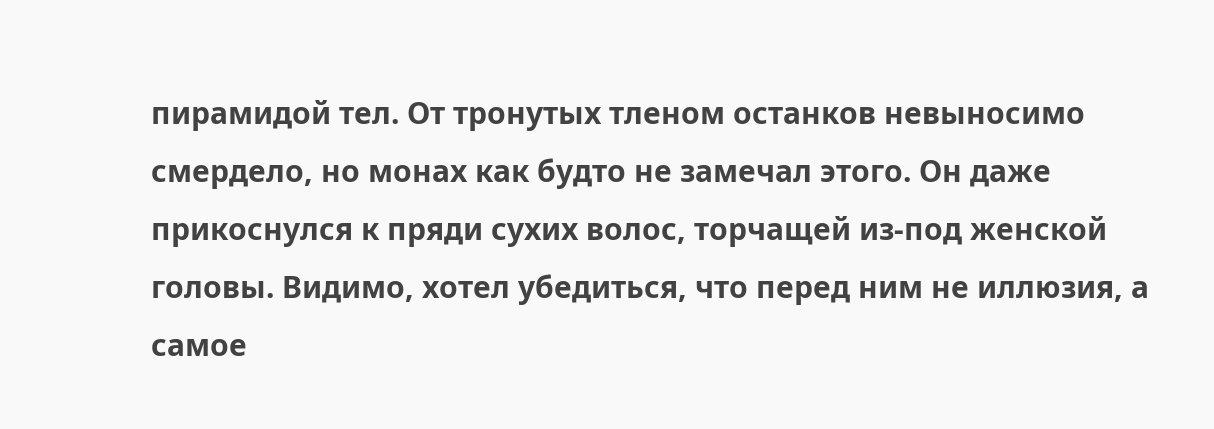пирамидой тел. От тронутых тленом останков невыносимо смердело, но монах как будто не замечал этого. Он даже прикоснулся к пряди сухих волос, торчащей из-под женской головы. Видимо, хотел убедиться, что перед ним не иллюзия, а самое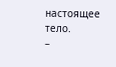настоящее тело.
–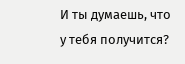И ты думаешь, что у тебя получится?